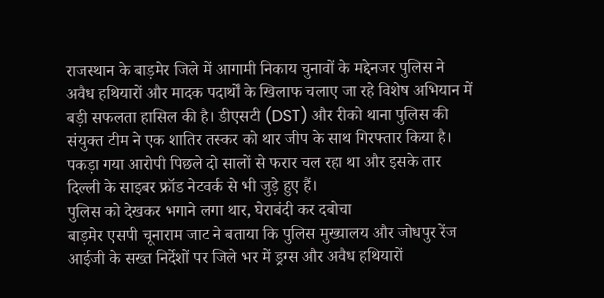राजस्थान के बाड़मेर जिले में आगामी निकाय चुनावों के मद्देनजर पुलिस ने अवैध हथियारों और मादक पदार्थों के खिलाफ चलाए जा रहे विशेष अभियान में बड़ी सफलता हासिल की है। डीएसटी (DST) और रीको थाना पुलिस की संयुक्त टीम ने एक शातिर तस्कर को थार जीप के साथ गिरफ्तार किया है। पकड़ा गया आरोपी पिछले दो सालों से फरार चल रहा था और इसके तार दिल्ली के साइबर फ्रॉड नेटवर्क से भी जुड़े हुए हैं।
पुलिस को देखकर भगाने लगा थार, घेराबंदी कर दबोचा
बाड़मेर एसपी चूनाराम जाट ने बताया कि पुलिस मुख्यालय और जोधपुर रेंज आईजी के सख्त निर्देशों पर जिले भर में ड्रग्स और अवैध हथियारों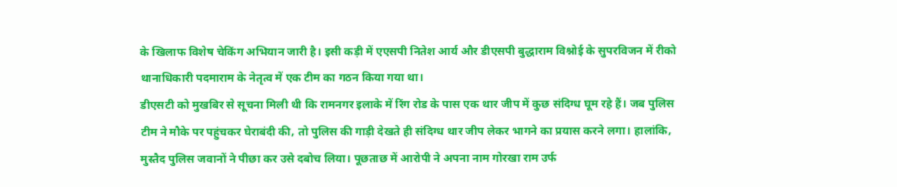के खिलाफ विशेष चेकिंग अभियान जारी है। इसी कड़ी में एएसपी नितेश आर्य और डीएसपी बुद्धाराम विश्नोई के सुपरविजन में रीको थानाधिकारी पदमाराम के नेतृत्व में एक टीम का गठन किया गया था।
डीएसटी को मुखबिर से सूचना मिली थी कि रामनगर इलाके में रिंग रोड के पास एक थार जीप में कुछ संदिग्ध घूम रहे हैं। जब पुलिस टीम ने मौके पर पहुंचकर घेराबंदी की, तो पुलिस की गाड़ी देखते ही संदिग्ध थार जीप लेकर भागने का प्रयास करने लगा। हालांकि, मुस्तैद पुलिस जवानों ने पीछा कर उसे दबोच लिया। पूछताछ में आरोपी ने अपना नाम गोरखा राम उर्फ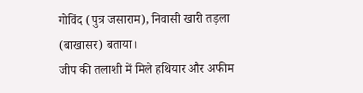गोविंद (पुत्र जसाराम), निवासी खारी तड़ला (बाखासर) बताया।
जीप की तलाशी में मिले हथियार और अफीम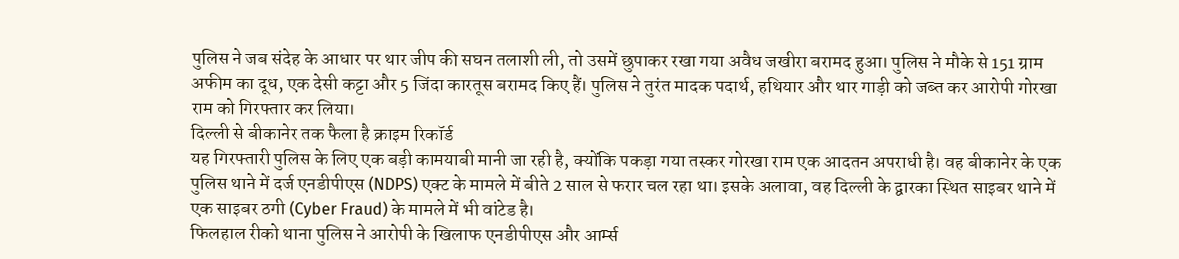पुलिस ने जब संदेह के आधार पर थार जीप की सघन तलाशी ली, तो उसमें छुपाकर रखा गया अवैध जखीरा बरामद हुआ। पुलिस ने मौके से 151 ग्राम अफीम का दूध, एक देसी कट्टा और 5 जिंदा कारतूस बरामद किए हैं। पुलिस ने तुरंत मादक पदार्थ, हथियार और थार गाड़ी को जब्त कर आरोपी गोरखा राम को गिरफ्तार कर लिया।
दिल्ली से बीकानेर तक फैला है क्राइम रिकॉर्ड
यह गिरफ्तारी पुलिस के लिए एक बड़ी कामयाबी मानी जा रही है, क्योंकि पकड़ा गया तस्कर गोरखा राम एक आदतन अपराधी है। वह बीकानेर के एक पुलिस थाने में दर्ज एनडीपीएस (NDPS) एक्ट के मामले में बीते 2 साल से फरार चल रहा था। इसके अलावा, वह दिल्ली के द्वारका स्थित साइबर थाने में एक साइबर ठगी (Cyber Fraud) के मामले में भी वांटेड है।
फिलहाल रीको थाना पुलिस ने आरोपी के खिलाफ एनडीपीएस और आर्म्स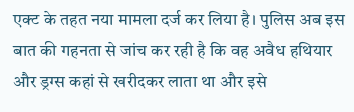एक्ट के तहत नया मामला दर्ज कर लिया है। पुलिस अब इस बात की गहनता से जांच कर रही है कि वह अवैध हथियार और ड्रग्स कहां से खरीदकर लाता था और इसे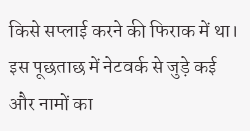किसे सप्लाई करने की फिराक में था। इस पूछताछ में नेटवर्क से जुड़े कई और नामों का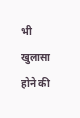भी खुलासा होने की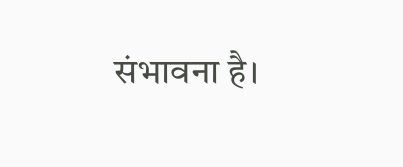संभावना है।